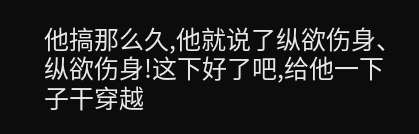他搞那么久,他就说了纵欲伤身、纵欲伤身!这下好了吧,给他一下子干穿越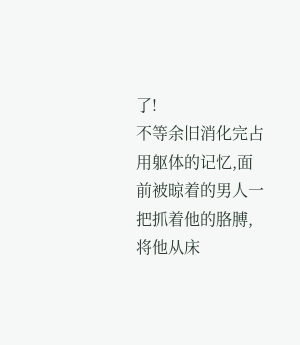了!
不等余旧消化完占用躯体的记忆,面前被晾着的男人一把抓着他的胳膊,将他从床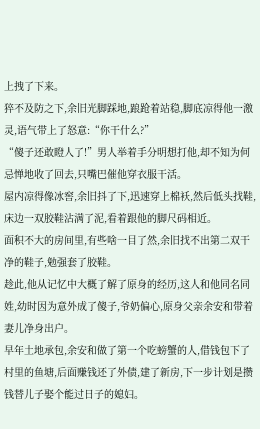上拽了下来。
猝不及防之下,余旧光脚踩地,踉跄着站稳,脚底凉得他一激灵,语气带上了怒意:“你干什么?”
“傻子还敢瞪人了!”男人举着手分明想打他,却不知为何忌惮地收了回去,只嘴巴催他穿衣服干活。
屋内凉得像冰窖,余旧抖了下,迅速穿上棉袄,然后低头找鞋,床边一双胶鞋沾满了泥,看着跟他的脚尺码相近。
面积不大的房间里,有些啥一目了然,余旧找不出第二双干净的鞋子,勉强套了胶鞋。
趁此,他从记忆中大概了解了原身的经历,这人和他同名同姓,幼时因为意外成了傻子,爷奶偏心,原身父亲余安和带着妻儿净身出户。
早年土地承包,余安和做了第一个吃螃蟹的人,借钱包下了村里的鱼塘,后面赚钱还了外债,建了新房,下一步计划是攒钱替儿子娶个能过日子的媳妇。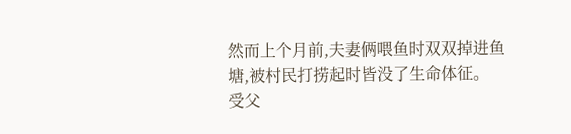然而上个月前,夫妻俩喂鱼时双双掉进鱼塘,被村民打捞起时皆没了生命体征。
受父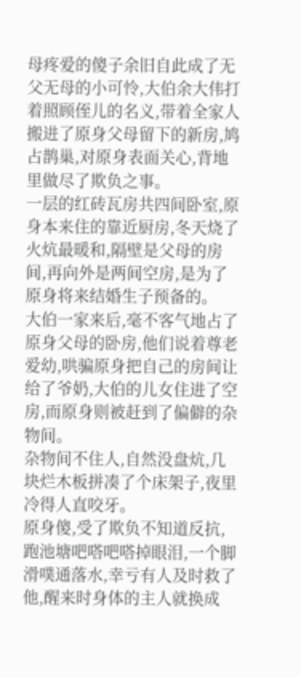母疼爱的傻子余旧自此成了无父无母的小可怜,大伯余大伟打着照顾侄儿的名义,带着全家人搬进了原身父母留下的新房,鸠占鹊巢,对原身表面关心,背地里做尽了欺负之事。
一层的红砖瓦房共四间卧室,原身本来住的靠近厨房,冬天烧了火炕最暖和,隔壁是父母的房间,再向外是两间空房,是为了原身将来结婚生子预备的。
大伯一家来后,毫不客气地占了原身父母的卧房,他们说着尊老爱幼,哄骗原身把自己的房间让给了爷奶,大伯的儿女住进了空房,而原身则被赶到了偏僻的杂物间。
杂物间不住人,自然没盘炕,几块烂木板拼凑了个床架子,夜里冷得人直咬牙。
原身傻,受了欺负不知道反抗,跑池塘吧嗒吧嗒掉眼泪,一个脚滑噗通落水,幸亏有人及时救了他,醒来时身体的主人就换成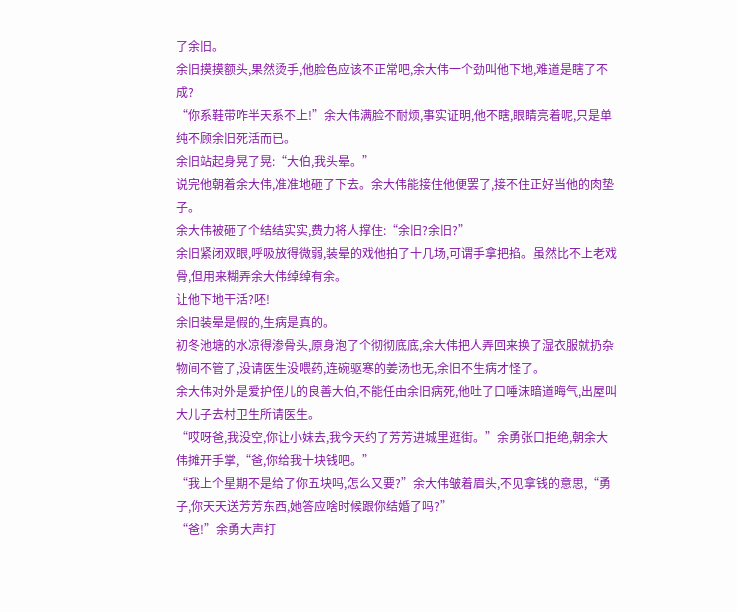了余旧。
余旧摸摸额头,果然烫手,他脸色应该不正常吧,余大伟一个劲叫他下地,难道是瞎了不成?
“你系鞋带咋半天系不上!”余大伟满脸不耐烦,事实证明,他不瞎,眼睛亮着呢,只是单纯不顾余旧死活而已。
余旧站起身晃了晃:“大伯,我头晕。”
说完他朝着余大伟,准准地砸了下去。余大伟能接住他便罢了,接不住正好当他的肉垫子。
余大伟被砸了个结结实实,费力将人撑住:“余旧?余旧?”
余旧紧闭双眼,呼吸放得微弱,装晕的戏他拍了十几场,可谓手拿把掐。虽然比不上老戏骨,但用来糊弄余大伟绰绰有余。
让他下地干活?呸!
余旧装晕是假的,生病是真的。
初冬池塘的水凉得渗骨头,原身泡了个彻彻底底,余大伟把人弄回来换了湿衣服就扔杂物间不管了,没请医生没喂药,连碗驱寒的姜汤也无,余旧不生病才怪了。
余大伟对外是爱护侄儿的良善大伯,不能任由余旧病死,他吐了口唾沫暗道晦气,出屋叫大儿子去村卫生所请医生。
“哎呀爸,我没空,你让小妹去,我今天约了芳芳进城里逛街。”余勇张口拒绝,朝余大伟摊开手掌,“爸,你给我十块钱吧。”
“我上个星期不是给了你五块吗,怎么又要?”余大伟皱着眉头,不见拿钱的意思,“勇子,你天天送芳芳东西,她答应啥时候跟你结婚了吗?”
“爸!”余勇大声打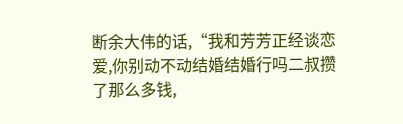断余大伟的话,“我和芳芳正经谈恋爱,你别动不动结婚结婚行吗二叔攒了那么多钱,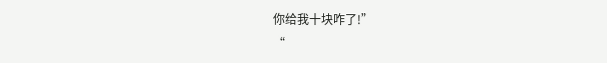你给我十块咋了!”
“